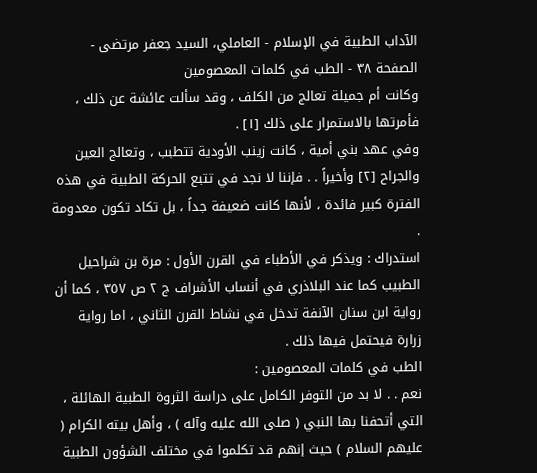الآداب الطبية في الإسلام - العاملي، السيد جعفر مرتضى - الصفحة ٣٨ - الطب في كلمات المعصومين
وكانت أم جميلة تعالج من الكلف ، وقد سألت عائشة عن ذلك ، فأمرتها بالاستمرار على ذلك [١] .
وفي عهد بني أمية ، كانت زينب الأودية تتطبب ، وتعالج العين والجراح [٢] وأخيراً . . فإننا لا نجد في تتبع الحركة الطبية في هذه الفترة كبير فائدة ، لأنها كانت ضعيفة جداً ، بل تكاد تكون معدومة .
استدراك : ويذكر في الأطباء في القرن الأول : مرة بن شراحيل الطبيب كما عند البلاذري في أنساب الأشراف ج ٢ ص ٣٥٧ ، كما أن رواية ابن سنان الآنفة تدخل في نشاط القرن الثاني ، اما رواية زرارة فيحتمل فيها ذلك .
الطب في كلمات المعصومين :
نعم . . لا بد من التوفر الكامل على دراسة الثروة الطبية الهائلة ، التي أتحفنا بها النبي ( صلى الله عليه وآله ) ، وأهل بيته الكرام ( عليهم السلام ) حيث إنهم قد تكلموا في مختلف الشؤون الطبية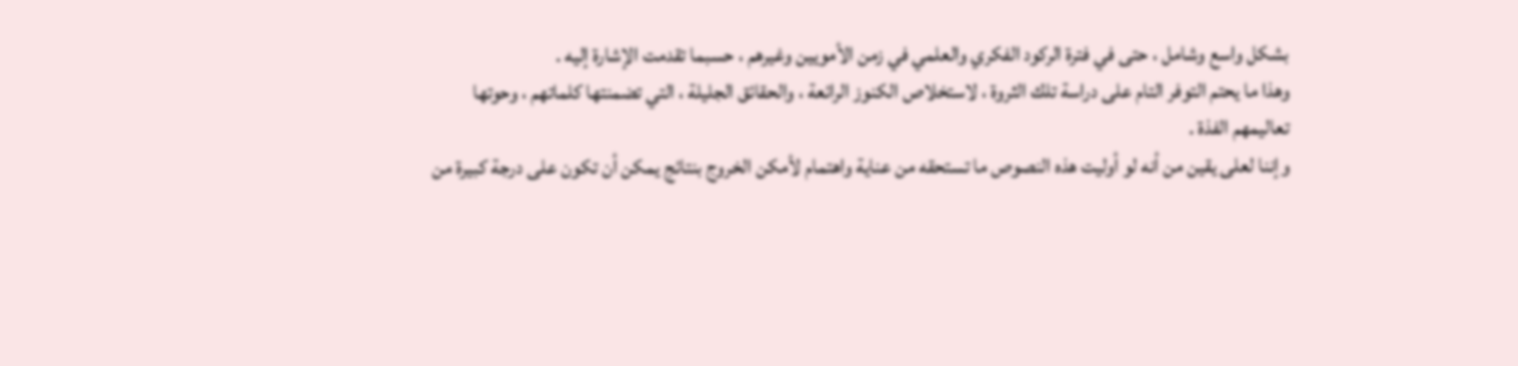بشكل واسع وشامل ، حتى في فترة الركود الفكري والعلمي في زمن الأمويين وغيرهم ، حسبما تقدمت الإشارة إليه .
وهذا ما يحتم التوفر التام على دراسة تلك الثروة ، لاستخلاص الكنوز الرائعة ، والحقائق الجليلة ، التي تضمنتها كلماتهم ، وحوتها تعاليمهم الفذة .
وإننا لعلى يقين من أنه لو أوليت هذه النصوص ما تستحقه من عناية واهتمام لأمكن الخروج بنتائج يمكن أن تكون على درجة كبيرة من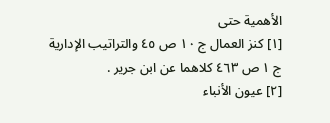الأهمية حتى
[١] كنز العمال ج ١٠ ص ٤٥ والتراتيب الإدارية ج ١ ص ٤٦٣ كلاهما عن ابن جرير .
[٢] عيون الأنباء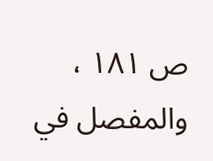ص ١٨١ ، والمفصل في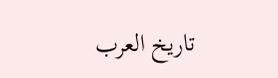تاريخ العرب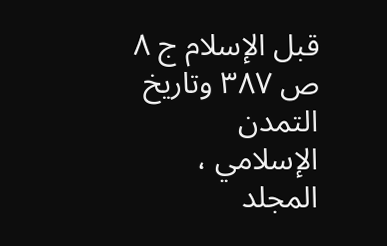قبل الإسلام ج ٨ ص ٣٨٧ وتاريخ التمدن الإسلامي ، المجلد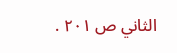الثاني ص ٢٠١ .